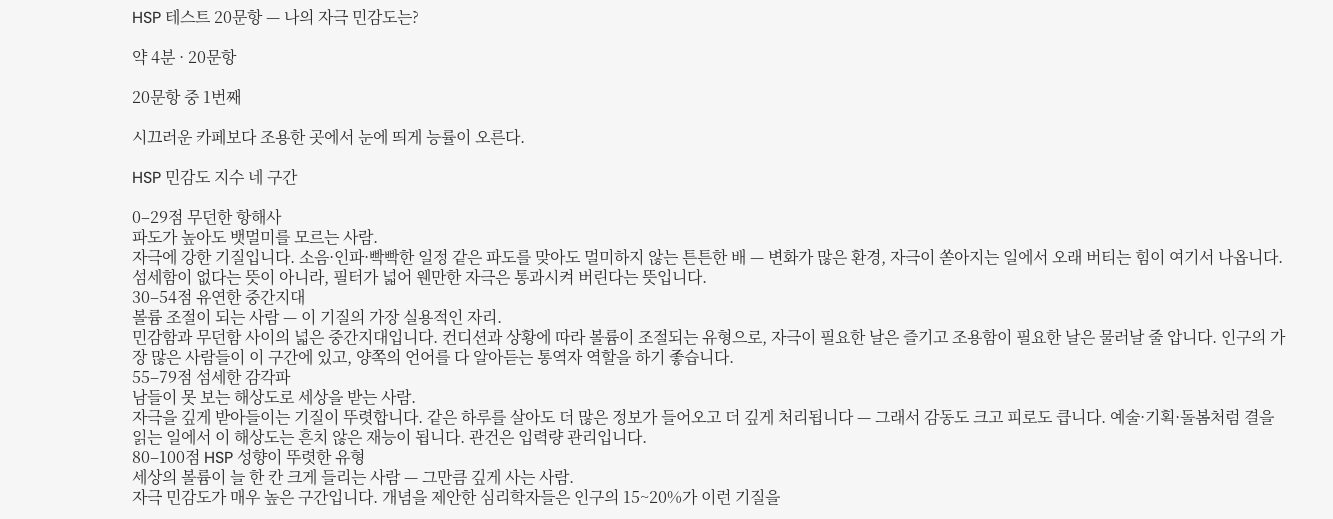HSP 테스트 20문항 — 나의 자극 민감도는?

약 4분 · 20문항

20문항 중 1번째

시끄러운 카페보다 조용한 곳에서 눈에 띄게 능률이 오른다.

HSP 민감도 지수 네 구간

0–29점 무던한 항해사
파도가 높아도 뱃멀미를 모르는 사람.
자극에 강한 기질입니다. 소음·인파·빡빡한 일정 같은 파도를 맞아도 멀미하지 않는 튼튼한 배 — 변화가 많은 환경, 자극이 쏟아지는 일에서 오래 버티는 힘이 여기서 나옵니다. 섬세함이 없다는 뜻이 아니라, 필터가 넓어 웬만한 자극은 통과시켜 버린다는 뜻입니다.
30–54점 유연한 중간지대
볼륨 조절이 되는 사람 — 이 기질의 가장 실용적인 자리.
민감함과 무던함 사이의 넓은 중간지대입니다. 컨디션과 상황에 따라 볼륨이 조절되는 유형으로, 자극이 필요한 날은 즐기고 조용함이 필요한 날은 물러날 줄 압니다. 인구의 가장 많은 사람들이 이 구간에 있고, 양쪽의 언어를 다 알아듣는 통역자 역할을 하기 좋습니다.
55–79점 섬세한 감각파
남들이 못 보는 해상도로 세상을 받는 사람.
자극을 깊게 받아들이는 기질이 뚜렷합니다. 같은 하루를 살아도 더 많은 정보가 들어오고 더 깊게 처리됩니다 — 그래서 감동도 크고 피로도 큽니다. 예술·기획·돌봄처럼 결을 읽는 일에서 이 해상도는 흔치 않은 재능이 됩니다. 관건은 입력량 관리입니다.
80–100점 HSP 성향이 뚜렷한 유형
세상의 볼륨이 늘 한 칸 크게 들리는 사람 — 그만큼 깊게 사는 사람.
자극 민감도가 매우 높은 구간입니다. 개념을 제안한 심리학자들은 인구의 15~20%가 이런 기질을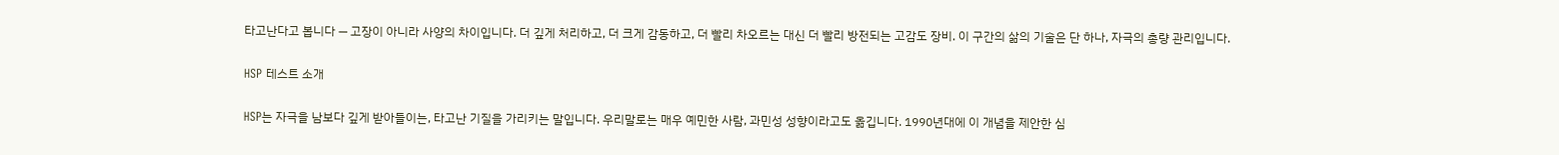타고난다고 봅니다 — 고장이 아니라 사양의 차이입니다. 더 깊게 처리하고, 더 크게 감동하고, 더 빨리 차오르는 대신 더 빨리 방전되는 고감도 장비. 이 구간의 삶의 기술은 단 하나, 자극의 총량 관리입니다.

HSP 테스트 소개

HSP는 자극을 남보다 깊게 받아들이는, 타고난 기질을 가리키는 말입니다. 우리말로는 매우 예민한 사람, 과민성 성향이라고도 옮깁니다. 1990년대에 이 개념을 제안한 심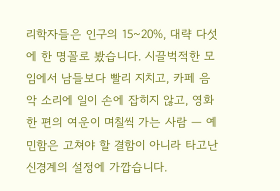리학자들은 인구의 15~20%, 대략 다섯에 한 명꼴로 봤습니다. 시끌벅적한 모임에서 남들보다 빨리 지치고, 카페 음악 소리에 일이 손에 잡히지 않고, 영화 한 편의 여운이 며칠씩 가는 사람 — 예민함은 고쳐야 할 결함이 아니라 타고난 신경계의 설정에 가깝습니다.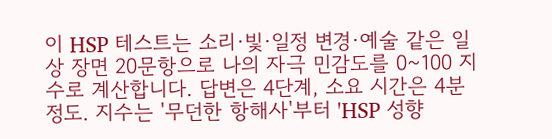이 HSP 테스트는 소리·빛·일정 변경·예술 같은 일상 장면 20문항으로 나의 자극 민감도를 0~100 지수로 계산합니다. 답변은 4단계, 소요 시간은 4분 정도. 지수는 '무던한 항해사'부터 'HSP 성향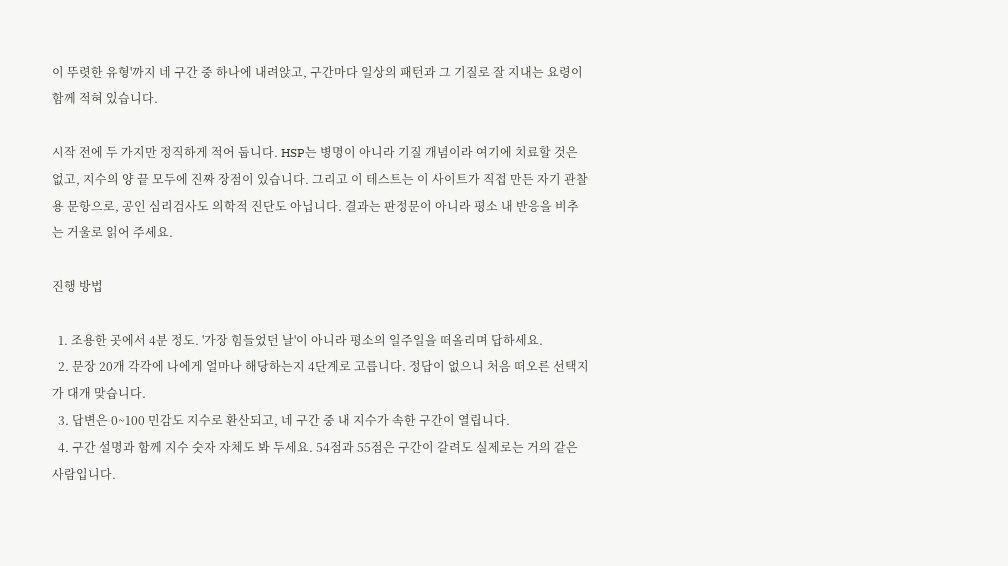이 뚜렷한 유형'까지 네 구간 중 하나에 내려앉고, 구간마다 일상의 패턴과 그 기질로 잘 지내는 요령이 함께 적혀 있습니다.

시작 전에 두 가지만 정직하게 적어 둡니다. HSP는 병명이 아니라 기질 개념이라 여기에 치료할 것은 없고, 지수의 양 끝 모두에 진짜 장점이 있습니다. 그리고 이 테스트는 이 사이트가 직접 만든 자기 관찰용 문항으로, 공인 심리검사도 의학적 진단도 아닙니다. 결과는 판정문이 아니라 평소 내 반응을 비추는 거울로 읽어 주세요.

진행 방법

  1. 조용한 곳에서 4분 정도. '가장 힘들었던 날'이 아니라 평소의 일주일을 떠올리며 답하세요.
  2. 문장 20개 각각에 나에게 얼마나 해당하는지 4단계로 고릅니다. 정답이 없으니 처음 떠오른 선택지가 대개 맞습니다.
  3. 답변은 0~100 민감도 지수로 환산되고, 네 구간 중 내 지수가 속한 구간이 열립니다.
  4. 구간 설명과 함께 지수 숫자 자체도 봐 두세요. 54점과 55점은 구간이 갈려도 실제로는 거의 같은 사람입니다.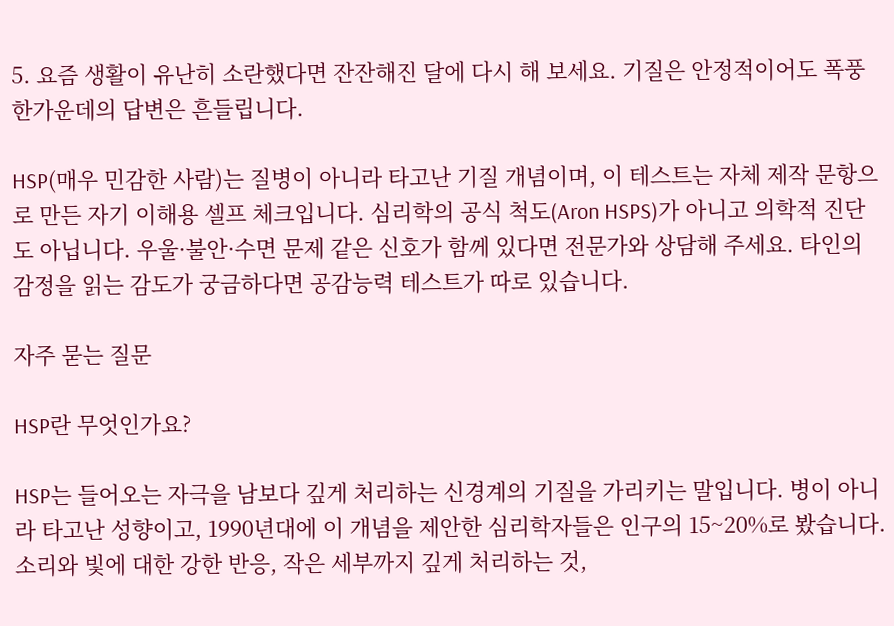5. 요즘 생활이 유난히 소란했다면 잔잔해진 달에 다시 해 보세요. 기질은 안정적이어도 폭풍 한가운데의 답변은 흔들립니다.

HSP(매우 민감한 사람)는 질병이 아니라 타고난 기질 개념이며, 이 테스트는 자체 제작 문항으로 만든 자기 이해용 셀프 체크입니다. 심리학의 공식 척도(Aron HSPS)가 아니고 의학적 진단도 아닙니다. 우울·불안·수면 문제 같은 신호가 함께 있다면 전문가와 상담해 주세요. 타인의 감정을 읽는 감도가 궁금하다면 공감능력 테스트가 따로 있습니다.

자주 묻는 질문

HSP란 무엇인가요?

HSP는 들어오는 자극을 남보다 깊게 처리하는 신경계의 기질을 가리키는 말입니다. 병이 아니라 타고난 성향이고, 1990년대에 이 개념을 제안한 심리학자들은 인구의 15~20%로 봤습니다. 소리와 빛에 대한 강한 반응, 작은 세부까지 깊게 처리하는 것,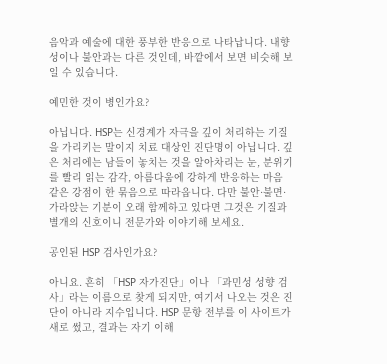음악과 예술에 대한 풍부한 반응으로 나타납니다. 내향성이나 불안과는 다른 것인데, 바깥에서 보면 비슷해 보일 수 있습니다.

예민한 것이 병인가요?

아닙니다. HSP는 신경계가 자극을 깊이 처리하는 기질을 가리키는 말이지 치료 대상인 진단명이 아닙니다. 깊은 처리에는 남들이 놓치는 것을 알아차리는 눈, 분위기를 빨리 읽는 감각, 아름다움에 강하게 반응하는 마음 같은 강점이 한 묶음으로 따라옵니다. 다만 불안·불면·가라앉는 기분이 오래 함께하고 있다면 그것은 기질과 별개의 신호이니 전문가와 이야기해 보세요.

공인된 HSP 검사인가요?

아니요. 흔히 「HSP 자가진단」이나 「과민성 성향 검사」라는 이름으로 찾게 되지만, 여기서 나오는 것은 진단이 아니라 지수입니다. HSP 문항 전부를 이 사이트가 새로 썼고, 결과는 자기 이해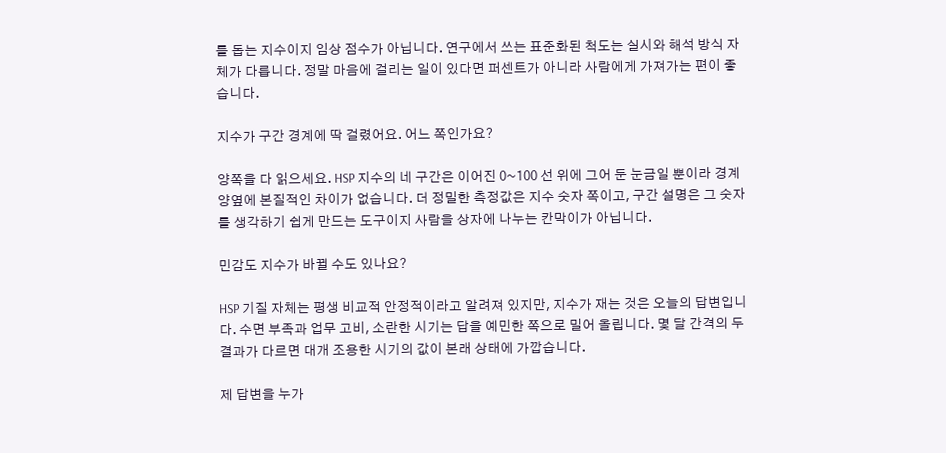를 돕는 지수이지 임상 점수가 아닙니다. 연구에서 쓰는 표준화된 척도는 실시와 해석 방식 자체가 다릅니다. 정말 마음에 걸리는 일이 있다면 퍼센트가 아니라 사람에게 가져가는 편이 좋습니다.

지수가 구간 경계에 딱 걸렸어요. 어느 쪽인가요?

양쪽을 다 읽으세요. HSP 지수의 네 구간은 이어진 0~100 선 위에 그어 둔 눈금일 뿐이라 경계 양옆에 본질적인 차이가 없습니다. 더 정밀한 측정값은 지수 숫자 쪽이고, 구간 설명은 그 숫자를 생각하기 쉽게 만드는 도구이지 사람을 상자에 나누는 칸막이가 아닙니다.

민감도 지수가 바뀔 수도 있나요?

HSP 기질 자체는 평생 비교적 안정적이라고 알려져 있지만, 지수가 재는 것은 오늘의 답변입니다. 수면 부족과 업무 고비, 소란한 시기는 답을 예민한 쪽으로 밀어 올립니다. 몇 달 간격의 두 결과가 다르면 대개 조용한 시기의 값이 본래 상태에 가깝습니다.

제 답변을 누가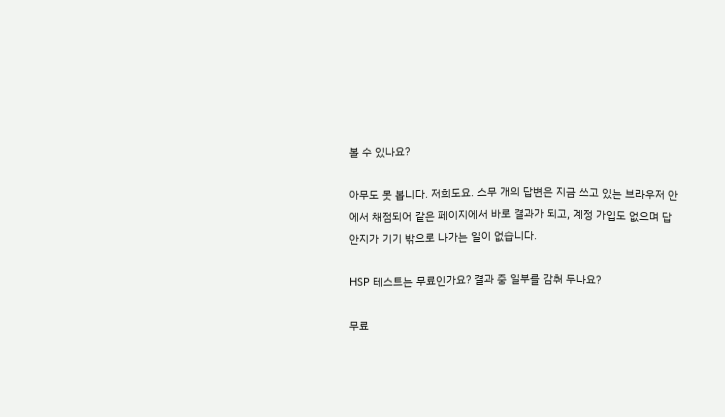볼 수 있나요?

아무도 못 봅니다. 저희도요. 스무 개의 답변은 지금 쓰고 있는 브라우저 안에서 채점되어 같은 페이지에서 바로 결과가 되고, 계정 가입도 없으며 답안지가 기기 밖으로 나가는 일이 없습니다.

HSP 테스트는 무료인가요? 결과 중 일부를 감춰 두나요?

무료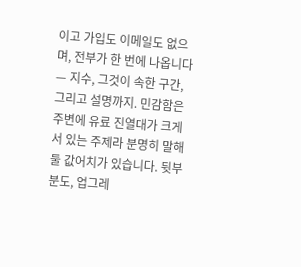이고 가입도 이메일도 없으며, 전부가 한 번에 나옵니다 — 지수, 그것이 속한 구간, 그리고 설명까지. 민감함은 주변에 유료 진열대가 크게 서 있는 주제라 분명히 말해 둘 값어치가 있습니다. 뒷부분도, 업그레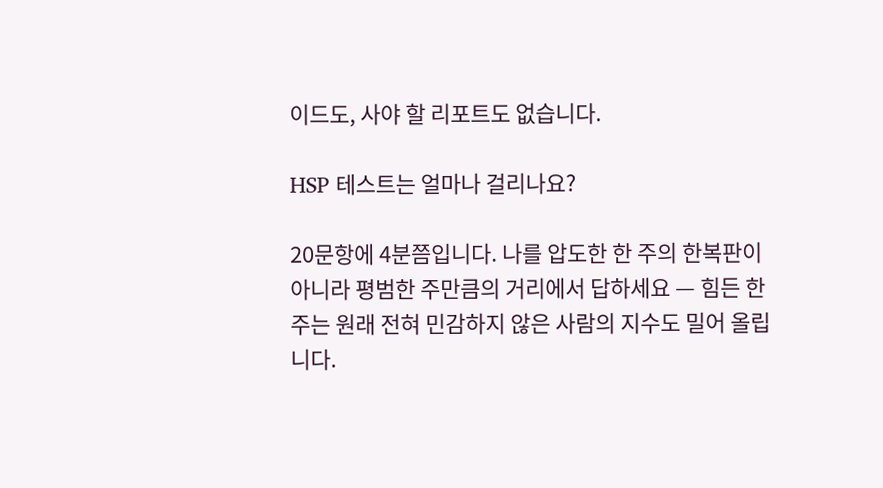이드도, 사야 할 리포트도 없습니다.

HSP 테스트는 얼마나 걸리나요?

20문항에 4분쯤입니다. 나를 압도한 한 주의 한복판이 아니라 평범한 주만큼의 거리에서 답하세요 — 힘든 한 주는 원래 전혀 민감하지 않은 사람의 지수도 밀어 올립니다.